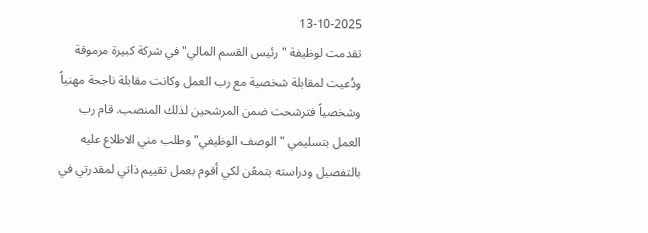13-10-2025
تقدمت لوظيفة "رئيس القسم المالي" في شركة كبيرة مرموقة ودُعيت لمقابلة شخصية مع رب العمل وكانت مقابلة ناجحة مهنياً وشخصياً فترشحت ضمن المرشحين لذلك المنصب. قام رب العمل بتسليمي "الوصف الوظيفي" وطلب مني الاطلاع عليه بالتفصيل ودراسته بتمعًن لكي أقوم بعمل تقييم ذاتي لمقدرتي في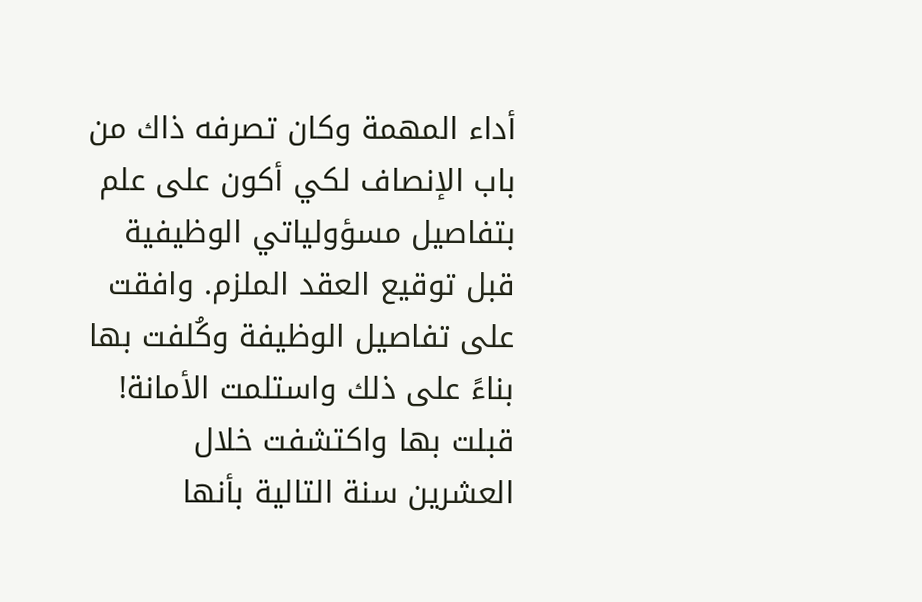أداء المهمة وكان تصرفه ذاك من باب الإنصاف لكي أكون على علم بتفاصيل مسؤولياتي الوظيفية قبل توقيع العقد الملزم. وافقت على تفاصيل الوظيفة وكُلفت بها بناءً على ذلك واستلمت الأمانة! قبلت بها واكتشفت خلال العشرين سنة التالية بأنها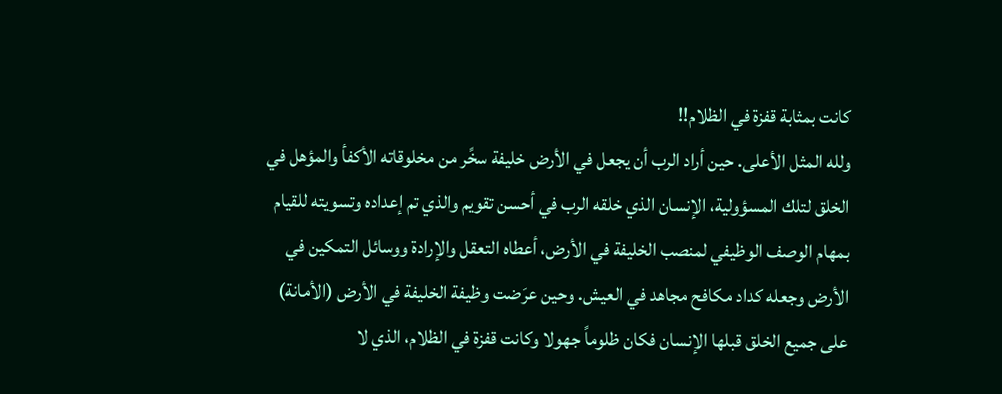كانت بمثابة قفزة في الظلام!!
ولله المثل الأعلى. حين أراد الرب أن يجعل في الأرض خليفة سخًر من مخلوقاته الأكفأ والمؤهل في الخلق لتلك المسؤولية، الإنسان الذي خلقه الرب في أحسن تقويم والذي تم إعداده وتسويته للقيام بمهام الوصف الوظيفي لمنصب الخليفة في الأرض، أعطاه التعقل والإرادة ووسائل التمكين في الأرض وجعله كداد مكافح مجاهد في العيش. وحين عرَضت وظيفة الخليفة في الأرض (الأمانة) على جميع الخلق قبلها الإنسان فكان ظلوماً جهولا وكانت قفزة في الظلام، الذي لا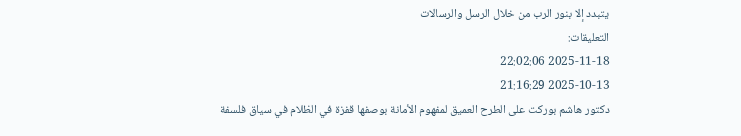يتبدد إلا بنور الرب من خلال الرسل والرسالات
التعليقات:
2025-11-18 22:02:06
2025-10-13 21:16:29
دكتور هاشم بوركت على الطرح العميق لمفهوم الأمانة بوصفها قفزة في الظلام في سياق فلسفة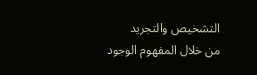التشخيص والتجريد
من خلال المفهوم الوجود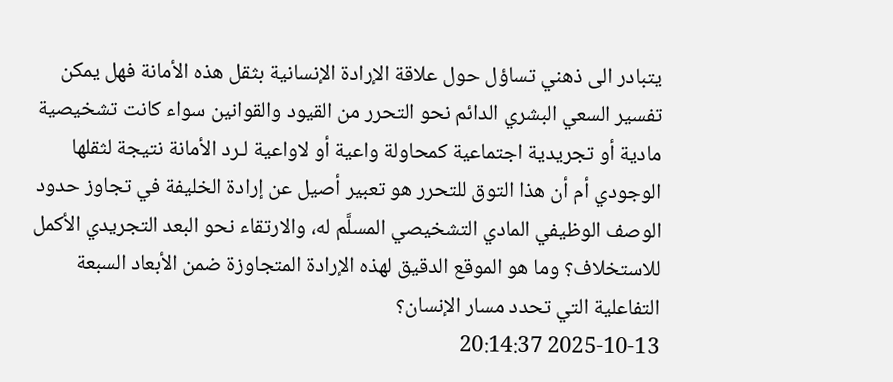يتبادر الى ذهني تساؤل حول علاقة الإرادة الإنسانية بثقل هذه الأمانة فهل يمكن تفسير السعي البشري الدائم نحو التحرر من القيود والقوانين سواء كانت تشخيصية مادية أو تجريدية اجتماعية كمحاولة واعية أو لاواعية لـرد الأمانة نتيجة لثقلها الوجودي أم أن هذا التوق للتحرر هو تعبير أصيل عن إرادة الخليفة في تجاوز حدود الوصف الوظيفي المادي التشخيصي المسلَّم له، والارتقاء نحو البعد التجريدي الأكمل للاستخلاف؟ وما هو الموقع الدقيق لهذه الإرادة المتجاوزة ضمن الأبعاد السبعة التفاعلية التي تحدد مسار الإنسان؟
2025-10-13 20:14:37